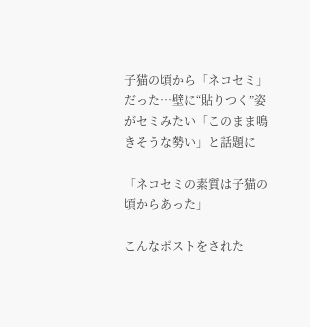子猫の頃から「ネコセミ」だった…壁に“貼りつく”姿がセミみたい「このまま鳴きそうな勢い」と話題に

「ネコセミの素質は子猫の頃からあった」

こんなポストをされた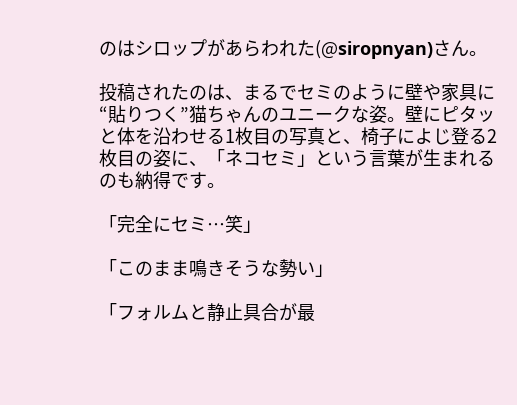のはシロップがあらわれた(@siropnyan)さん。

投稿されたのは、まるでセミのように壁や家具に“貼りつく”猫ちゃんのユニークな姿。壁にピタッと体を沿わせる1枚目の写真と、椅子によじ登る2枚目の姿に、「ネコセミ」という言葉が生まれるのも納得です。

「完全にセミ…笑」

「このまま鳴きそうな勢い」

「フォルムと静止具合が最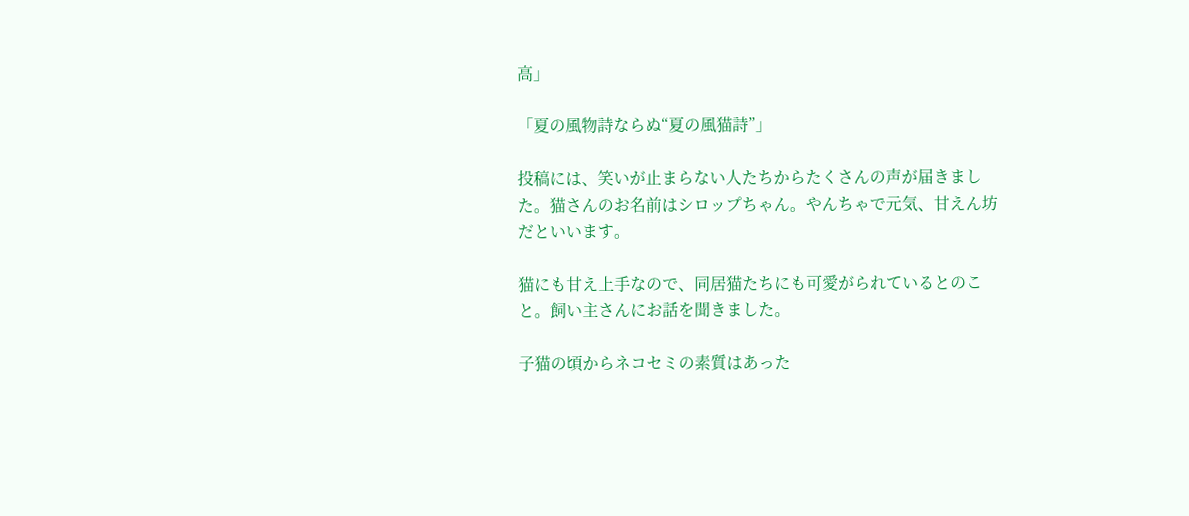高」

「夏の風物詩ならぬ“夏の風猫詩”」

投稿には、笑いが止まらない人たちからたくさんの声が届きました。猫さんのお名前はシロップちゃん。やんちゃで元気、甘えん坊だといいます。

猫にも甘え上手なので、同居猫たちにも可愛がられているとのこと。飼い主さんにお話を聞きました。

子猫の頃からネコセミの素質はあった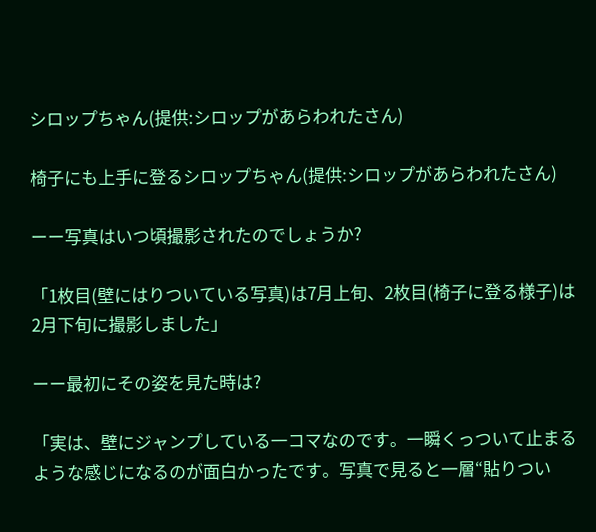シロップちゃん(提供:シロップがあらわれたさん)

椅子にも上手に登るシロップちゃん(提供:シロップがあらわれたさん)

ーー写真はいつ頃撮影されたのでしょうか?

「1枚目(壁にはりついている写真)は7月上旬、2枚目(椅子に登る様子)は2月下旬に撮影しました」

ーー最初にその姿を見た時は?

「実は、壁にジャンプしている一コマなのです。一瞬くっついて止まるような感じになるのが面白かったです。写真で見ると一層“貼りつい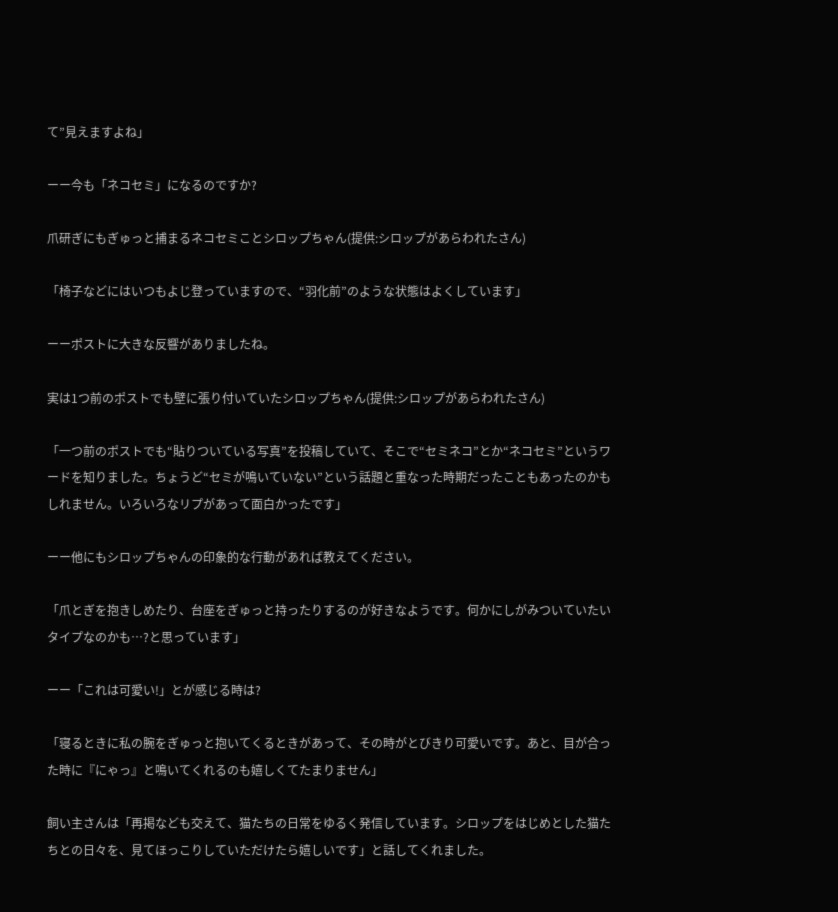て”見えますよね」

ーー今も「ネコセミ」になるのですか?

爪研ぎにもぎゅっと捕まるネコセミことシロップちゃん(提供:シロップがあらわれたさん)

「椅子などにはいつもよじ登っていますので、“羽化前”のような状態はよくしています」

ーーポストに大きな反響がありましたね。

実は1つ前のポストでも壁に張り付いていたシロップちゃん(提供:シロップがあらわれたさん)

「一つ前のポストでも“貼りついている写真”を投稿していて、そこで“セミネコ”とか“ネコセミ”というワードを知りました。ちょうど“セミが鳴いていない”という話題と重なった時期だったこともあったのかもしれません。いろいろなリプがあって面白かったです」

ーー他にもシロップちゃんの印象的な行動があれば教えてください。

「爪とぎを抱きしめたり、台座をぎゅっと持ったりするのが好きなようです。何かにしがみついていたいタイプなのかも…?と思っています」

ーー「これは可愛い!」とが感じる時は?

「寝るときに私の腕をぎゅっと抱いてくるときがあって、その時がとびきり可愛いです。あと、目が合った時に『にゃっ』と鳴いてくれるのも嬉しくてたまりません」

飼い主さんは「再掲なども交えて、猫たちの日常をゆるく発信しています。シロップをはじめとした猫たちとの日々を、見てほっこりしていただけたら嬉しいです」と話してくれました。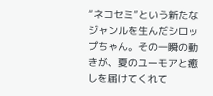“ネコセミ”という新たなジャンルを生んだシロップちゃん。その一瞬の動きが、夏のユーモアと癒しを届けてくれて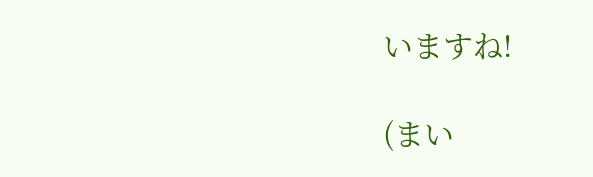いますね!

(まい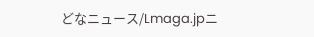どなニュース/Lmaga.jpニ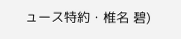ュース特約・椎名 碧)